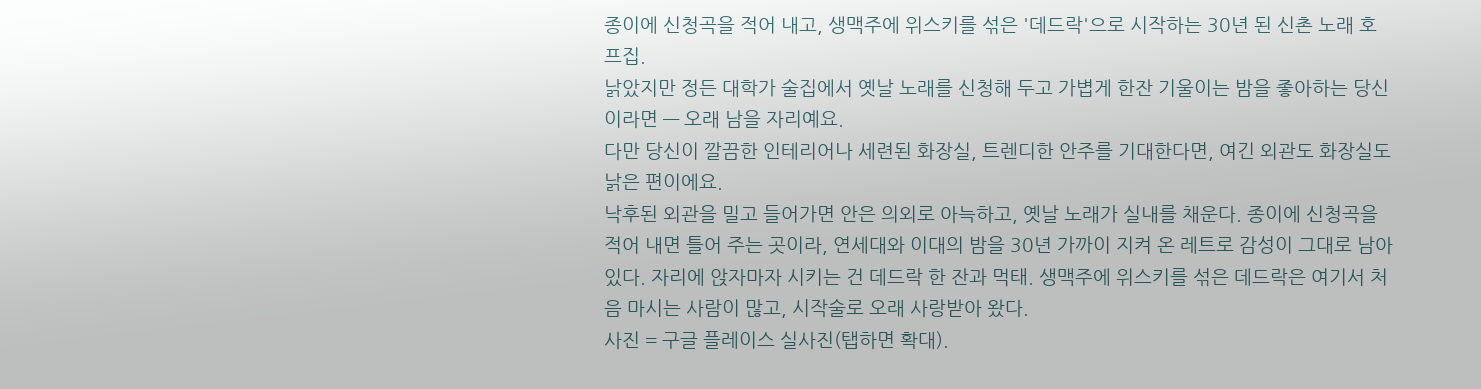종이에 신청곡을 적어 내고, 생맥주에 위스키를 섞은 '데드락'으로 시작하는 30년 된 신촌 노래 호프집.
낡았지만 정든 대학가 술집에서 옛날 노래를 신청해 두고 가볍게 한잔 기울이는 밤을 좋아하는 당신이라면 — 오래 남을 자리예요.
다만 당신이 깔끔한 인테리어나 세련된 화장실, 트렌디한 안주를 기대한다면, 여긴 외관도 화장실도 낡은 편이에요.
낙후된 외관을 밀고 들어가면 안은 의외로 아늑하고, 옛날 노래가 실내를 채운다. 종이에 신청곡을 적어 내면 틀어 주는 곳이라, 연세대와 이대의 밤을 30년 가까이 지켜 온 레트로 감성이 그대로 남아 있다. 자리에 앉자마자 시키는 건 데드락 한 잔과 먹태. 생맥주에 위스키를 섞은 데드락은 여기서 처음 마시는 사람이 많고, 시작술로 오래 사랑받아 왔다.
사진 = 구글 플레이스 실사진(탭하면 확대).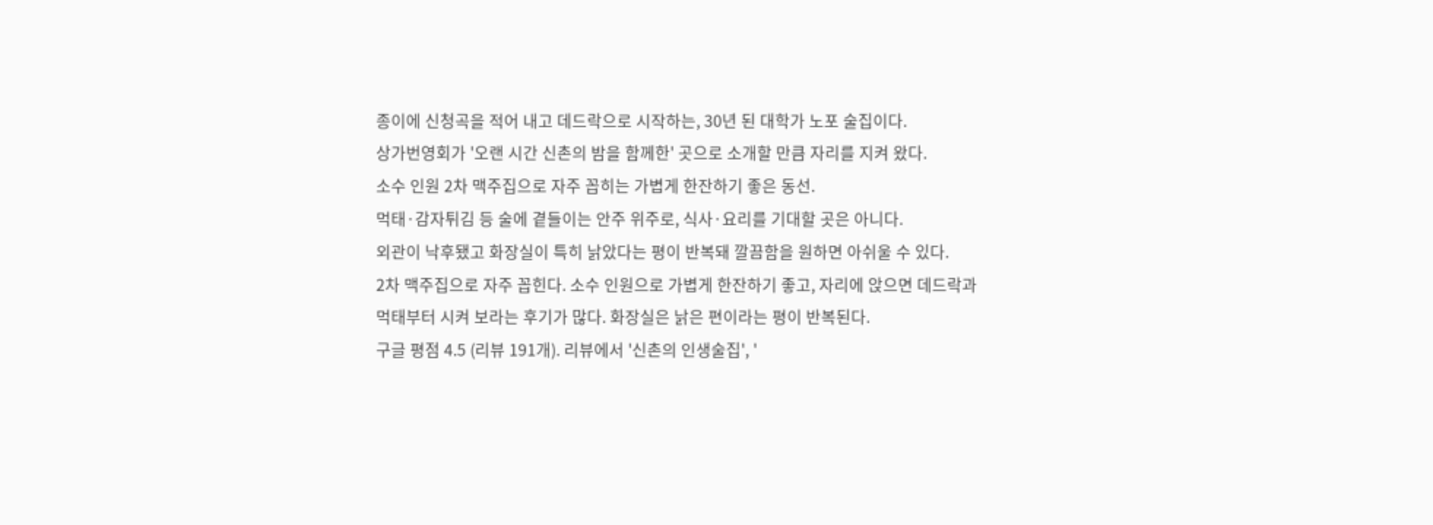종이에 신청곡을 적어 내고 데드락으로 시작하는, 30년 된 대학가 노포 술집이다.
상가번영회가 '오랜 시간 신촌의 밤을 함께한' 곳으로 소개할 만큼 자리를 지켜 왔다.
소수 인원 2차 맥주집으로 자주 꼽히는 가볍게 한잔하기 좋은 동선.
먹태·감자튀김 등 술에 곁들이는 안주 위주로, 식사·요리를 기대할 곳은 아니다.
외관이 낙후됐고 화장실이 특히 낡았다는 평이 반복돼 깔끔함을 원하면 아쉬울 수 있다.
2차 맥주집으로 자주 꼽힌다. 소수 인원으로 가볍게 한잔하기 좋고, 자리에 앉으면 데드락과 먹태부터 시켜 보라는 후기가 많다. 화장실은 낡은 편이라는 평이 반복된다.
구글 평점 4.5 (리뷰 191개). 리뷰에서 '신촌의 인생술집', '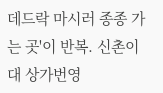데드락 마시러 종종 가는 곳'이 반복. 신촌이대 상가번영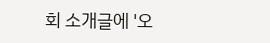회 소개글에 '오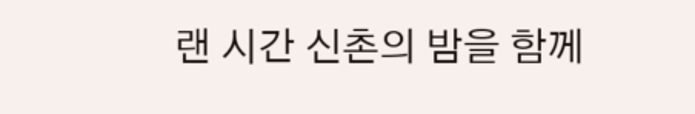랜 시간 신촌의 밤을 함께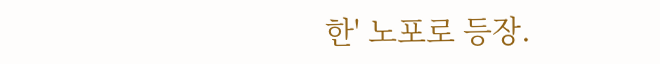한' 노포로 등장.